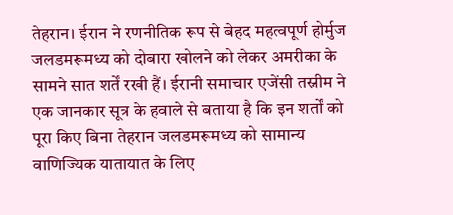तेहरान। ईरान ने रणनीतिक रूप से बेहद महत्वपूर्ण होर्मुज जलडमरूमध्य को दोबारा खोलने को लेकर अमरीका के सामने सात शर्तें रखी हैं। ईरानी समाचार एजेंसी तस्नीम ने एक जानकार सूत्र के हवाले से बताया है कि इन शर्तों को पूरा किए बिना तेहरान जलडमरूमध्य को सामान्य वाणिज्यिक यातायात के लिए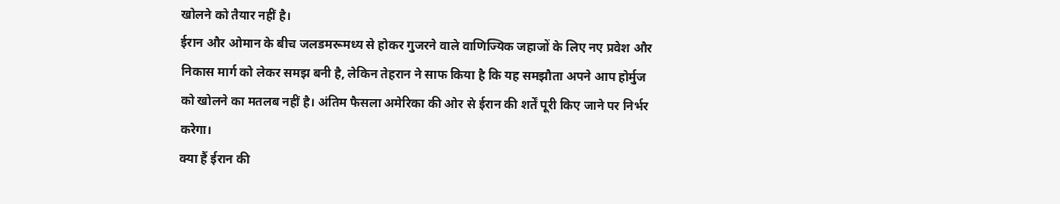खोलने को तैयार नहीं है।
ईरान और ओमान के बीच जलडमरूमध्य से होकर गुजरने वाले वाणिज्यिक जहाजों के लिए नए प्रवेश और निकास मार्ग को लेकर समझ बनी है, लेकिन तेहरान ने साफ किया है कि यह समझौता अपने आप होर्मुज को खोलने का मतलब नहीं है। अंतिम फैसला अमेरिका की ओर से ईरान की शर्तें पूरी किए जाने पर निर्भर करेगा।
क्या हैं ईरान की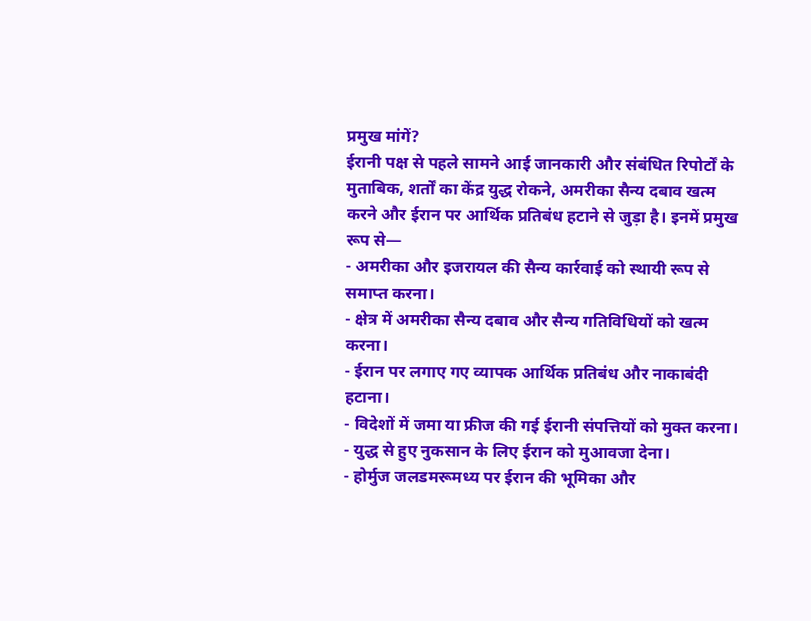प्रमुख मांगें?
ईरानी पक्ष से पहले सामने आई जानकारी और संबंधित रिपोर्टों के मुताबिक, शर्तों का केंद्र युद्ध रोकने, अमरीका सैन्य दबाव खत्म करने और ईरान पर आर्थिक प्रतिबंध हटाने से जुड़ा है। इनमें प्रमुख रूप से—
- अमरीका और इजरायल की सैन्य कार्रवाई को स्थायी रूप से समाप्त करना।
- क्षेत्र में अमरीका सैन्य दबाव और सैन्य गतिविधियों को खत्म करना।
- ईरान पर लगाए गए व्यापक आर्थिक प्रतिबंध और नाकाबंदी हटाना।
- विदेशों में जमा या फ्रीज की गई ईरानी संपत्तियों को मुक्त करना।
- युद्ध से हुए नुकसान के लिए ईरान को मुआवजा देना।
- होर्मुज जलडमरूमध्य पर ईरान की भूमिका और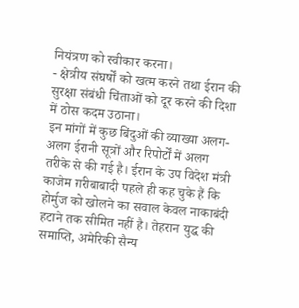नियंत्रण को स्वीकार करना।
- क्षेत्रीय संघर्षों को खत्म करने तथा ईरान की सुरक्षा संबंधी चिंताओं को दूर करने की दिशा में ठोस कदम उठाना।
इन मांगों में कुछ बिंदुओं की व्याख्या अलग-अलग ईरानी सूत्रों और रिपोर्टों में अलग तरीके से की गई है। ईरान के उप विदेश मंत्री काजेम ग़रीबाबादी पहले ही कह चुके हैं कि होर्मुज को खोलने का सवाल केवल नाकाबंदी हटाने तक सीमित नहीं है। तेहरान युद्ध की समाप्ति, अमेरिकी सैन्य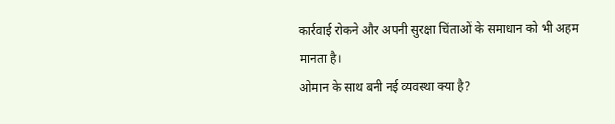कार्रवाई रोकने और अपनी सुरक्षा चिंताओं के समाधान को भी अहम मानता है।
ओमान के साथ बनी नई व्यवस्था क्या है?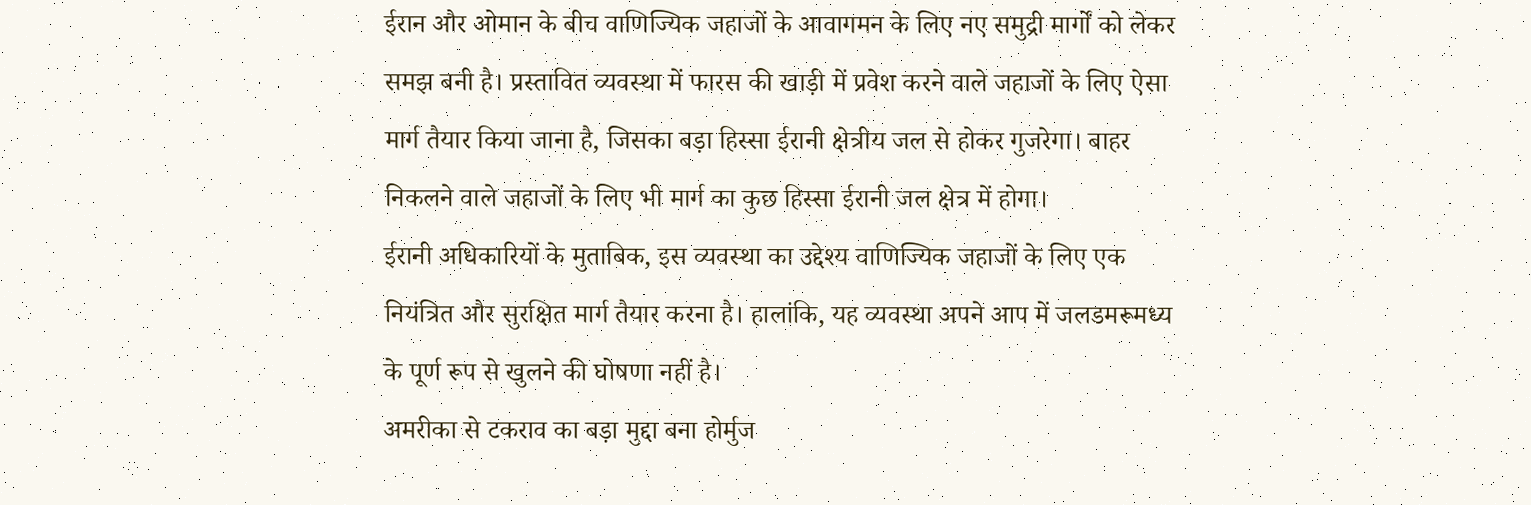ईरान और ओमान के बीच वाणिज्यिक जहाजों के आवागमन के लिए नए समुद्री मार्गों को लेकर समझ बनी है। प्रस्तावित व्यवस्था में फारस की खाड़ी में प्रवेश करने वाले जहाजों के लिए ऐसा मार्ग तैयार किया जाना है, जिसका बड़ा हिस्सा ईरानी क्षेत्रीय जल से होकर गुजरेगा। बाहर निकलने वाले जहाजों के लिए भी मार्ग का कुछ हिस्सा ईरानी जल क्षेत्र में होगा।
ईरानी अधिकारियों के मुताबिक, इस व्यवस्था का उद्देश्य वाणिज्यिक जहाजों के लिए एक नियंत्रित और सुरक्षित मार्ग तैयार करना है। हालांकि, यह व्यवस्था अपने आप में जलडमरूमध्य के पूर्ण रूप से खुलने की घोषणा नहीं है।
अमरीका से टकराव का बड़ा मुद्दा बना होर्मुज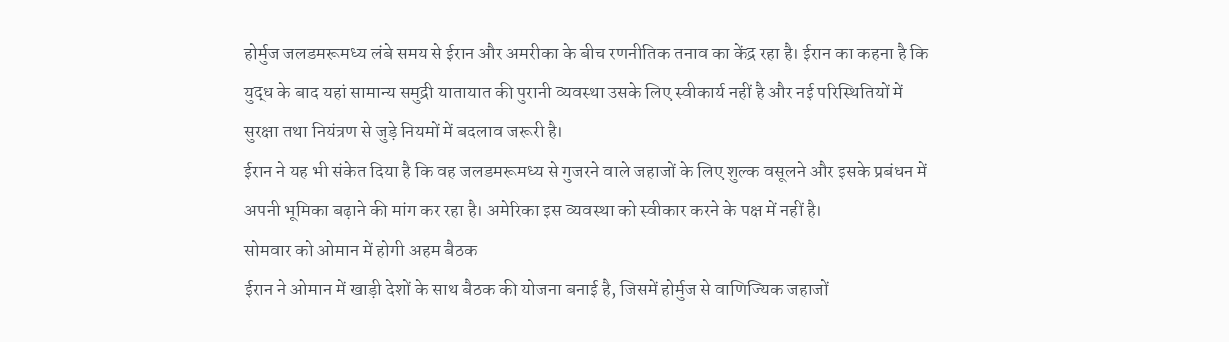होर्मुज जलडमरूमध्य लंबे समय से ईरान और अमरीका के बीच रणनीतिक तनाव का केंद्र रहा है। ईरान का कहना है कि युद्ध के बाद यहां सामान्य समुद्री यातायात की पुरानी व्यवस्था उसके लिए स्वीकार्य नहीं है और नई परिस्थितियों में सुरक्षा तथा नियंत्रण से जुड़े नियमों में बदलाव जरूरी है।
ईरान ने यह भी संकेत दिया है कि वह जलडमरूमध्य से गुजरने वाले जहाजों के लिए शुल्क वसूलने और इसके प्रबंधन में अपनी भूमिका बढ़ाने की मांग कर रहा है। अमेरिका इस व्यवस्था को स्वीकार करने के पक्ष में नहीं है।
सोमवार को ओमान में होगी अहम बैठक
ईरान ने ओमान में खाड़ी देशों के साथ बैठक की योजना बनाई है, जिसमें होर्मुज से वाणिज्यिक जहाजों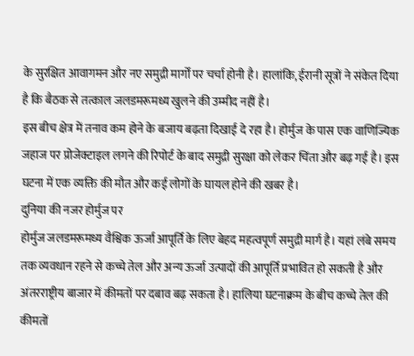के सुरक्षित आवागमन और नए समुद्री मार्गों पर चर्चा होनी है। हालांकि, ईरानी सूत्रों ने संकेत दिया है कि बैठक से तत्काल जलडमरूमध्य खुलने की उम्मीद नहीं है।
इस बीच क्षेत्र में तनाव कम होने के बजाय बढ़ता दिखाई दे रहा है। होर्मुज के पास एक वाणिज्यिक जहाज पर प्रोजेक्टाइल लगने की रिपोर्ट के बाद समुद्री सुरक्षा को लेकर चिंता और बढ़ गई है। इस घटना में एक व्यक्ति की मौत और कई लोगों के घायल होने की खबर है।
दुनिया की नजर होर्मुज पर
होर्मुज जलडमरूमध्य वैश्विक ऊर्जा आपूर्ति के लिए बेहद महत्वपूर्ण समुद्री मार्ग है। यहां लंबे समय तक व्यवधान रहने से कच्चे तेल और अन्य ऊर्जा उत्पादों की आपूर्ति प्रभावित हो सकती है और अंतरराष्ट्रीय बाजार में कीमतों पर दबाव बढ़ सकता है। हालिया घटनाक्रम के बीच कच्चे तेल की कीमतों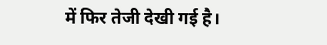में फिर तेजी देखी गई है।